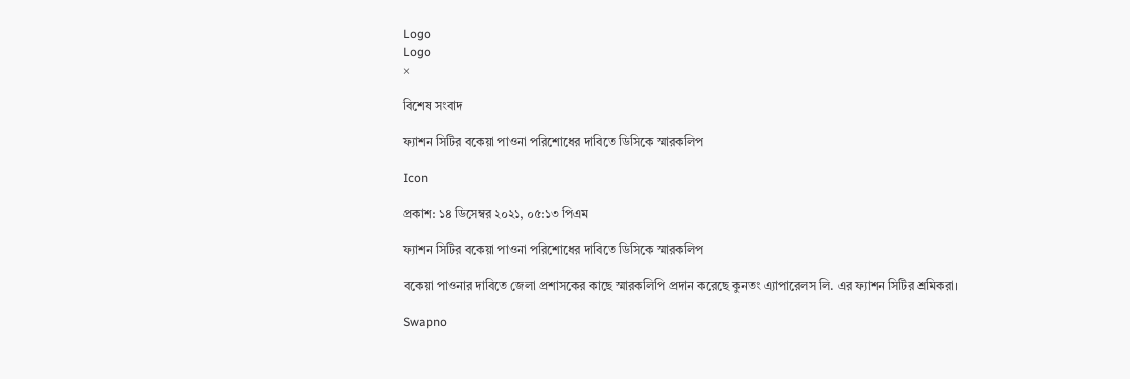Logo
Logo
×

বিশেষ সংবাদ

ফ্যাশন সিটির বকেয়া পাওনা পরিশোধের দাবিতে ডিসিকে স্মারকলিপ

Icon

প্রকাশ: ১৪ ডিসেম্বর ২০২১, ০৫:১৩ পিএম

ফ্যাশন সিটির বকেয়া পাওনা পরিশোধের দাবিতে ডিসিকে স্মারকলিপ

বকেয়া পাওনার দাবিতে জেলা প্রশাসকের কাছে স্মারকলিপি প্রদান করেছে কুনতং এ্যাপারেলস লি. এর ফ্যাশন সিটির শ্রমিকরা।

Swapno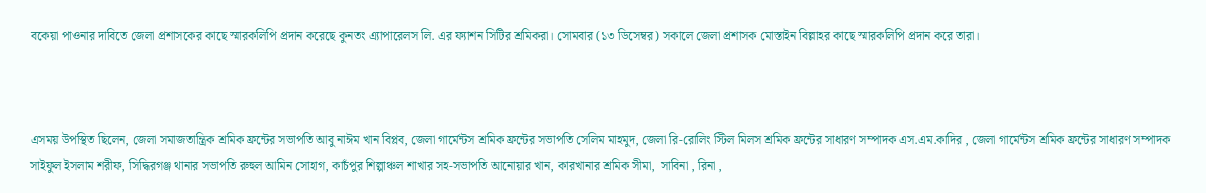বকেয়া পাওনার দাবিতে জেলা প্রশাসকের কাছে স্মারকলিপি প্রদান করেছে কুনতং এ্যাপারেলস লি. এর ফ্যাশন সিটির শ্রমিকরা। সোমবার (১৩ ডিসেম্বর) সকালে জেলা প্রশাসক মোস্তাইন বিল্লাহর কাছে স্মারকলিপি প্রদান করে তারা।



এসময় উপস্থিত ছিলেন, জেলা সমাজতান্ত্রিক শ্রমিক ফ্রন্টের সভাপতি আবু নাঈম খান বিপ্লব, জেলা গার্মেন্টস শ্রমিক ফ্রন্টের সভাপতি সেলিম মাহমুদ, জেলা রি-রোলিং স্টিল মিলস শ্রমিক ফ্রন্টের সাধারণ সম্পাদক এস.এম.কাদির , জেলা গার্মেন্টস শ্রমিক ফ্রন্টের সাধারণ সম্পাদক সাইফুল ইসলাম শরীফ, সিদ্ধিরগঞ্জ থানার সভাপতি রুহুল আমিন সোহাগ, কাচঁপুর শিল্পাঞ্চল শাখার সহ-সভাপতি আনোয়ার খান, কারখানার শ্রমিক সীমা,  সাবিনা , রিনা ,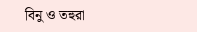বিনু ও তহুরা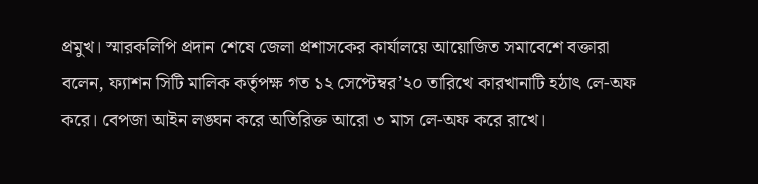প্রমুখ। স্মারকলিপি প্রদান শেষে জেলা প্রশাসকের কার্যালয়ে আয়োজিত সমাবেশে বক্তারা বলেন, ফ্যাশন সিটি মালিক কর্তৃপক্ষ গত ১২ সেপ্টেম্বর’২০ তারিখে কারখানাটি হঠাৎ লে-অফ করে। বেপজা আইন লঙ্ঘন করে অতিরিক্ত আরো ৩ মাস লে-অফ করে রাখে।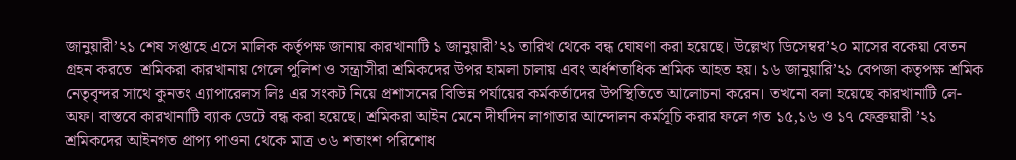জানুয়ারী’২১ শেষ সপ্তাহে এসে মালিক কর্তৃপক্ষ জানায় কারখানাটি ১ জানুয়ারী’২১ তারিখ থেকে বন্ধ ঘোষণা করা হয়েছে। উল্লেখ্য ডিসেম্বর’২০ মাসের বকেয়া বেতন গ্রহন করতে  শ্রমিকরা কারখানায় গেলে পুলিশ ও সন্ত্রাসীরা শ্রমিকদের উপর হামলা চালায় এবং অর্ধশতাধিক শ্রমিক আহত হয়। ১৬ জানুয়ারি’২১ বেপজা কতৃপক্ষ শ্রমিক নেতৃবৃন্দর সাথে কুনতং এ্যাপারেলস লিঃ এর সংকট নিয়ে প্রশাসনের বিভিন্ন পর্যায়ের কর্মকর্তাদের উপস্থিতিতে আলোচনা করেন। তখনো বলা হয়েছে কারখানাটি লে-অফ। বাস্তবে কারখানাটি ব্যাক ডেটে বন্ধ করা হয়েছে। শ্রমিকরা আইন মেনে দীর্ঘদিন লাগাতার আন্দোলন কর্মসূচি করার ফলে গত ১৫,১৬ ও ১৭ ফেব্রুয়ারী ’২১ শ্রমিকদের আইনগত প্রাপ্য পাওনা থেকে মাত্র ৩৬ শতাংশ পরিশোধ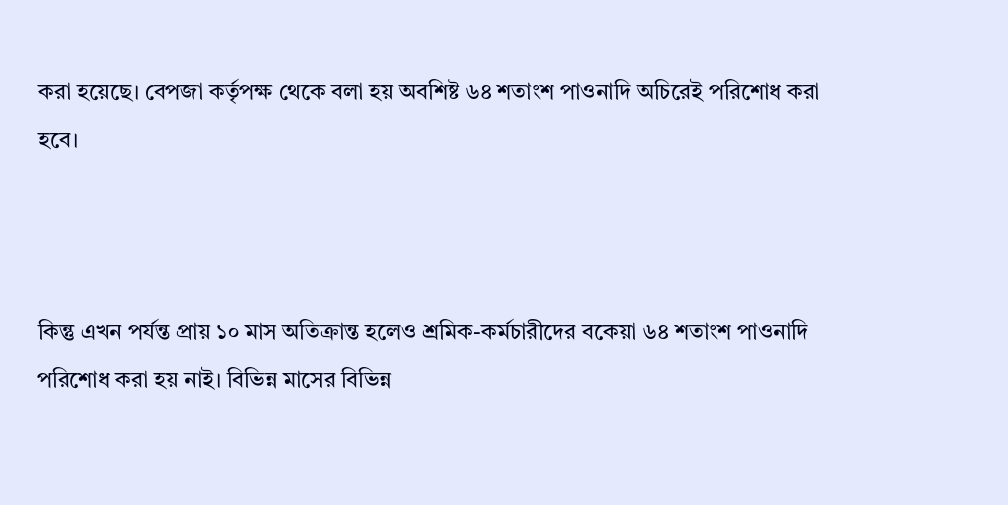করা হয়েছে। বেপজা কর্তৃপক্ষ থেকে বলা হয় অবশিষ্ট ৬৪ শতাংশ পাওনাদি অচিরেই পরিশোধ করা হবে।



কিন্তু এখন পর্যন্ত প্রায় ১০ মাস অতিক্রান্ত হলেও শ্রমিক-কর্মচারীদের বকেয়া ৬৪ শতাংশ পাওনাদি পরিশোধ করা হয় নাই। বিভিন্ন মাসের বিভিন্ন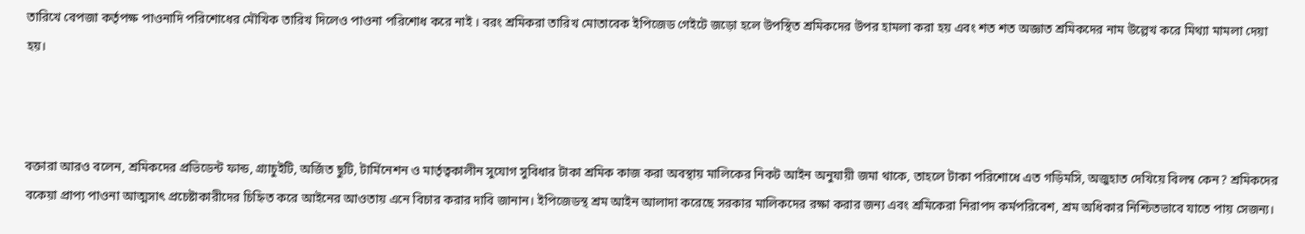তারিখে বেপজা কর্তৃপক্ষ পাওনাদি পরিশোধের মৌখিক তারিখ দিলেও পাওনা পরিশোধ করে নাই । বরং শ্রমিকরা তারিখ মোতাবেক ইপিজেড গেইটে জড়ো হলে উপস্থিত শ্রমিকদের উপর হামলা করা হয় এবং শত শত অজ্ঞাত শ্রমিকদের নাম উল্লেখ করে মিথ্যা মামলা দেয়া হয়।



বক্তারা আরও বলেন, শ্রমিকদের প্রভিডেন্ট ফান্ড, গ্র্যাচুইটি, অর্জিত ছুটি, টার্মিনেশন ও মার্তৃত্বকালীন সুযোগ সুবিধার টাকা শ্রমিক কাজ করা অবস্থায় মালিকের নিকট আইন অনুযায়ী জমা থাকে, তাহলে টাকা পরিশোধে এত গড়িমসি, অজুহাত দেখিয়ে বিলম্ব কেন? শ্রমিকদের বকেয়া প্রাপ্য পাওনা আত্মসাৎ প্রচেষ্টাকারীদের চিহ্নিত করে আইনের আওতায় এনে বিচার করার দাবি জানান। ইপিজেডস্থ শ্রম আইন আলাদা করেছে সরকার মালিকদের রক্ষা করার জন্য এবং শ্রমিকেরা নিরাপদ কর্মপরিবেশ, শ্রম অধিকার নিশ্চিতভাবে যাতে পায় সেজন্য।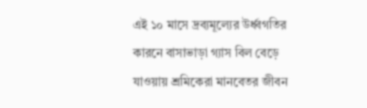এই ১০ মাসে দ্রব্যমূল্যের উর্ধ্বগতির কারনে বাসাভাড়া গ্যাস বিল বেড়ে যাওয়ায় শ্রমিকেরা মানবেতর জীবন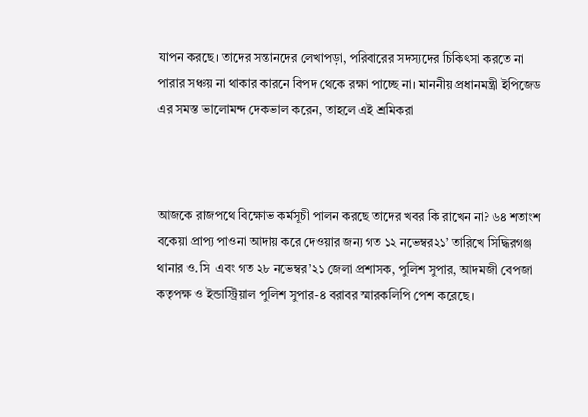যাপন করছে। তাদের সন্তানদের লেখাপড়া, পরিবারের সদস্যদের চিকিৎসা করতে না পারার সঞ্চয় না থাকার কারনে বিপদ থেকে রক্ষা পাচ্ছে না। মাননীয় প্রধানমন্ত্রী ইপিজেড এর সমস্ত ভালোমন্দ দেকভাল করেন, তাহলে এই শ্রমিকরা



আজকে রাজপথে বিক্ষোভ কর্মসূচী পালন করছে তাদের খবর কি রাখেন না? ৬৪ শতাংশ বকেয়া প্রাপ্য পাওনা আদায় করে দেওয়ার জন্য গত ১২ নভেম্বর২১’ তারিখে সিদ্ধিরগঞ্জ থানার ও.সি  এবং গত ২৮ নভেম্বর’২১ জেলা প্রশাসক, পুলিশ সুপার, আদমজী বেপজা কতৃপক্ষ ও ইন্ডাস্ট্রিয়াল পুলিশ সুপার-৪ বরাবর স্মারকলিপি পেশ করেছে।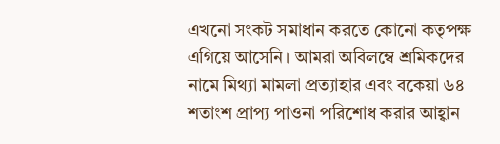এখনো সংকট সমাধান করতে কোনো কতৃপক্ষ এগিয়ে আসেনি। আমরা অবিলম্বে শ্রমিকদের নামে মিথ্যা মামলা প্রত্যাহার এবং বকেয়া ৬৪ শতাংশ প্রাপ্য পাওনা পরিশোধ করার আহ্বান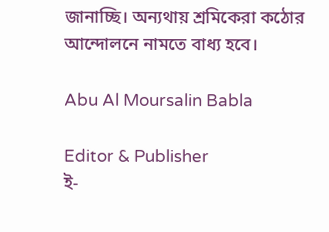জানাচ্ছি। অন্যথায় শ্রমিকেরা কঠোর আন্দোলনে নামতে বাধ্য হবে।

Abu Al Moursalin Babla

Editor & Publisher
ই-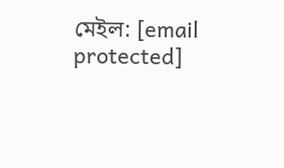মেইল: [email protected]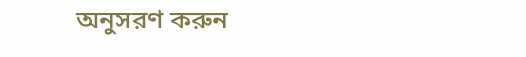অনুসরণ করুন